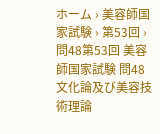ホーム › 美容師国家試験 › 第53回 › 問48第53回 美容師国家試験 問48文化論及び美容技術理論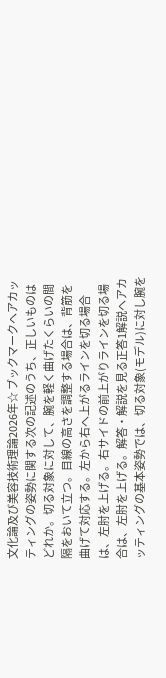文化論及び美容技術理論2026年☆ ブックマークヘアカッティングの姿勢に関する次の記述のうち、正しいものはどれか。切る対象に対して、腕を軽く曲げたくらいの間隔をおいて立つ。目線の高さを調整する場合は、背筋を曲げて対応する。左から右へ上がるラインを切る場合は、左肘を上げる。右サイドの前上がりラインを切る場合は、左肘を上げる。解答・解説を見る正答1解説ヘアカッティングの基本姿勢では、切る対象(モデル)に対し腕を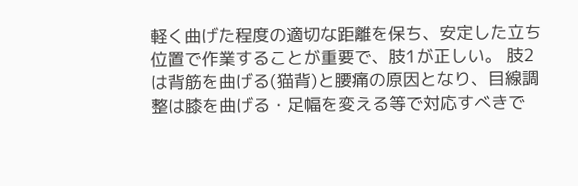軽く曲げた程度の適切な距離を保ち、安定した立ち位置で作業することが重要で、肢1が正しい。 肢2は背筋を曲げる(猫背)と腰痛の原因となり、目線調整は膝を曲げる・足幅を変える等で対応すべきで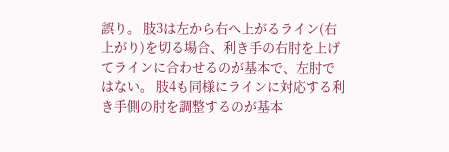誤り。 肢3は左から右へ上がるライン(右上がり)を切る場合、利き手の右肘を上げてラインに合わせるのが基本で、左肘ではない。 肢4も同様にラインに対応する利き手側の肘を調整するのが基本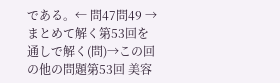である。← 問47問49 →まとめて解く第53回を通しで解く(問)→この回の他の問題第53回 美容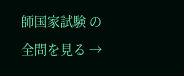師国家試験 の全問を見る →